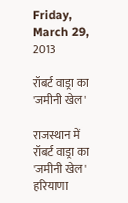Friday, March 29, 2013

रॉबर्ट वाड्रा का 'जमीनी खेल'

राजस्थान में रॉबर्ट वाड्रा का 'जमीनी खेल'
हरियाणा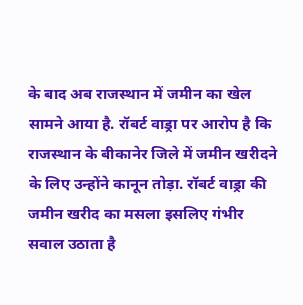के बाद अब राजस्थान में जमीन का खेल सामने आया है. रॉबर्ट वाड्रा पर आरोप है कि राजस्थान के बीकानेर जिले में जमीन खरीदने के लिए उन्होंने कानून तोड़ा. रॉबर्ट वाड्रा की जमीन खरीद का मसला इसलिए गंभीर सवाल उठाता है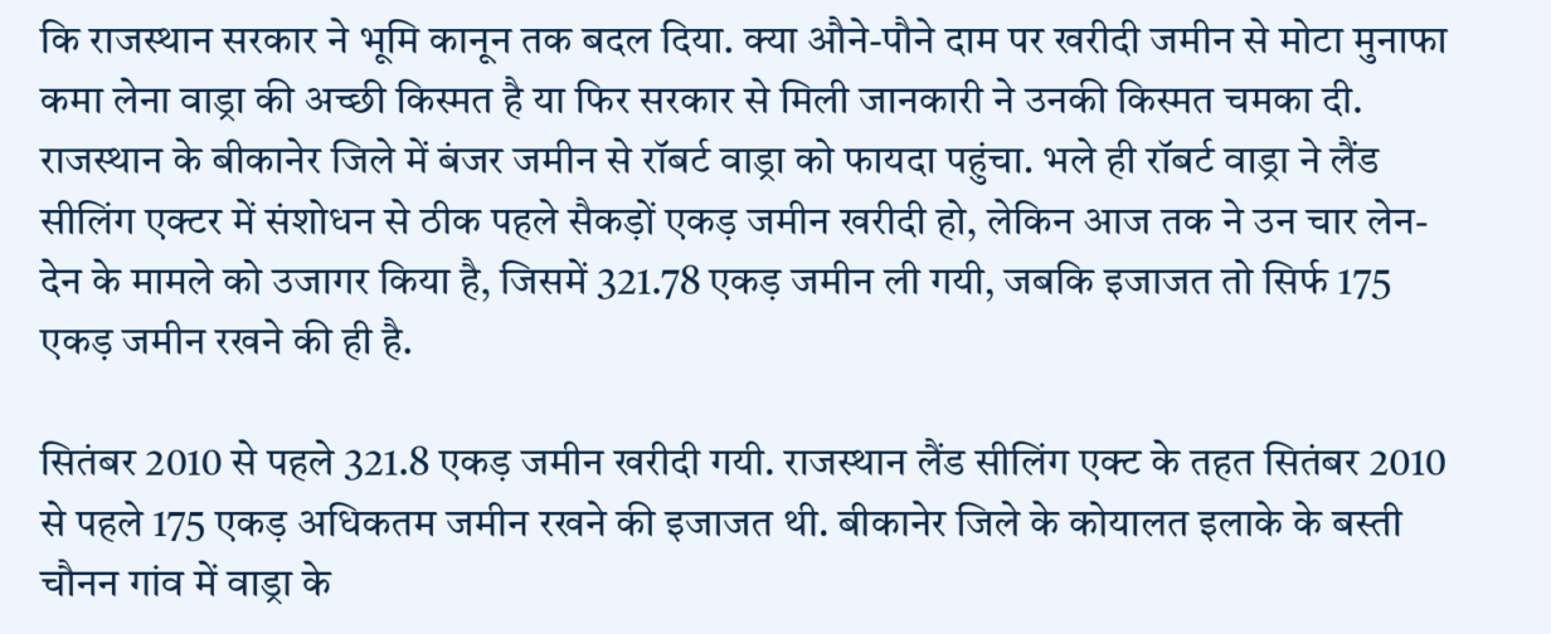कि राजस्थान सरकार ने भूमि कानून तक बदल दिया. क्या औने-पौने दाम पर खरीदी जमीन से मोटा मुनाफा कमा लेना वाड्रा की अच्छी किस्मत है या फिर सरकार से मिली जानकारी ने उनकी किस्मत चमका दी.
राजस्थान के बीकानेर जिले में बंजर जमीन से रॉबर्ट वाड्रा को फायदा पहुंचा. भले ही रॉबर्ट वाड्रा ने लैंड सीलिंग एक्टर में संशोधन से ठीक पहले सैकड़ों एकड़ जमीन खरीदी हो, लेकिन आज तक ने उन चार लेन-देन के मामले को उजागर किया है, जिसमें 321.78 एकड़ जमीन ली गयी, जबकि इजाजत तो सिर्फ 175 एकड़ जमीन रखने की ही है.

सितंबर 2010 से पहले 321.8 एकड़ जमीन खरीदी गयी. राजस्थान लैंड सीलिंग एक्ट के तहत सितंबर 2010 से पहले 175 एकड़ अधिकतम जमीन रखने की इजाजत थी. बीकानेर जिले के कोयालत इलाके के बस्ती चौनन गांव में वाड्रा के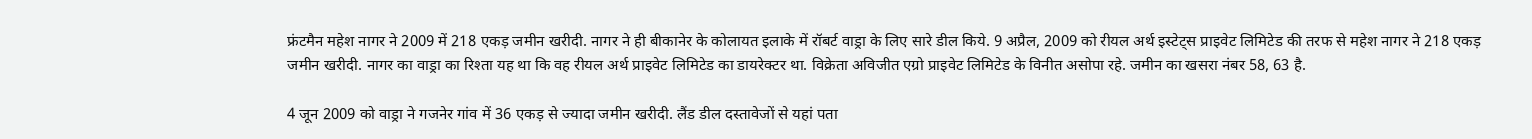फ्रंटमैन महेश नागर ने 2009 में 218 एकड़ जमीन खरीदी. नागर ने ही बीकानेर के कोलायत इलाके में रॉबर्ट वाड्रा के लिए सारे डील किये. 9 अप्रैल, 2009 को रीयल अर्थ इस्टेट्स प्राइवेट लिमिटेड की तरफ से महेश नागर ने 218 एकड़ जमीन खरीदी. नागर का वाड्रा का रिश्ता यह था कि वह रीयल अर्थ प्राइवेट लिमिटेड का डायरेक्टर था. विक्रेता अविजीत एग्रो प्राइवेट लिमिटेड के विनीत असोपा रहे. जमीन का खसरा नंबर 58, 63 है.

4 जून 2009 को वाड्रा ने गजनेर गांव में 36 एकड़ से ज्यादा जमीन खरीदी. लैंड डील दस्तावेजों से यहां पता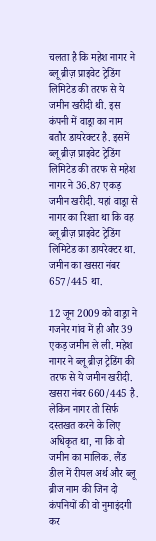चलता है कि महेश नागर ने ब्लू ब्रीज़ प्राइवेट ट्रेडिंग लिमिटेड की तरफ से ये जमीन खरीदी थी. इस कंपनी में वाड्रा का नाम बतौर डायरेक्टर है. इसमें ब्लू ब्रीज़ प्राइवेट ट्रेडिंग लिमिटेड की तरफ से महेश नागर ने 36.87 एकड़ जमीन खरीदी. यहां वाड्रा से नागर का रिश्ता था कि वह ब्लू ब्रीज़ प्राइवेट ट्रेडिंग लिमिटेड का डायरेक्टर था. जमीन का खसरा नंबर 657/445 था.

12 जून 2009 को वाड्रा ने गजनेर गांव में ही और 39 एकड़ जमीन ले ली. महेश नागर ने ब्लू ब्रीज़ ट्रेडिंग की तरफ से ये जमीन खरीदी. खसरा नंबर 660/445 है. लेकिन नागर तो सिर्फ दस्तखत करने के लिए अधिकृत था, ना कि वो जमीन का मालिक. लैंड डील में रीयल अर्थ और ब्लू ब्रीज नाम की जिन दो कंपनियों की वो नुमाइंदगी कर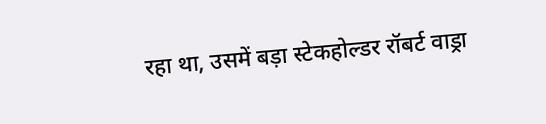रहा था, उसमें बड़ा स्टेकहोल्डर रॉबर्ट वाड्रा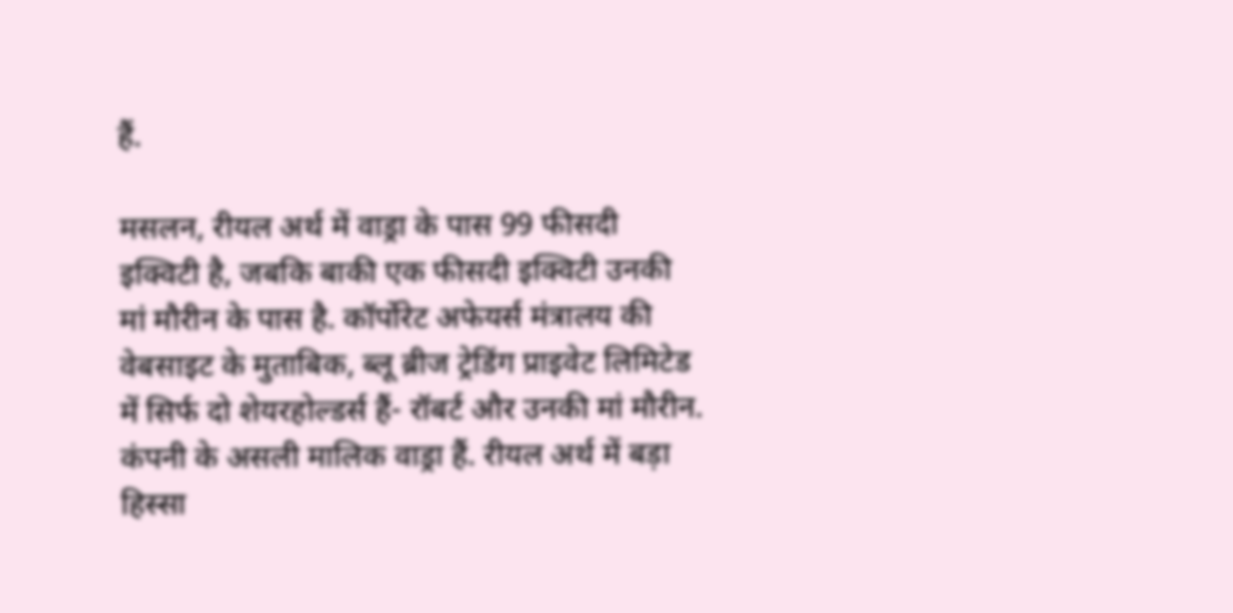हैं.

मसलन, रीयल अर्थ में वाड्रा के पास 99 फीसदी इक्विटी है, जबकि बाकी एक फीसदी इक्विटी उनकी मां मौरीन के पास है. कॉर्पोरेट अफेयर्स मंत्रालय की वेबसाइट के मुताबिक, ब्लू ब्रीज ट्रेडिंग प्राइवेट लिमिटेड में सिर्फ दो शेयरहोल्डर्स हैं- रॉबर्ट और उनकी मां मौरीन. कंपनी के असली मालिक वाड्रा हैं. रीयल अर्थ में बड़ा हिस्सा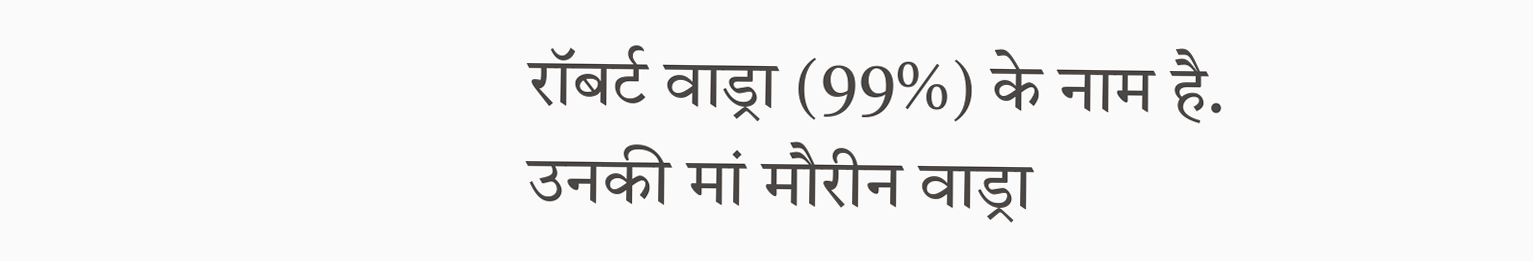रॉबर्ट वाड्रा (99%) के नाम है. उनकी मां मौरीन वाड्रा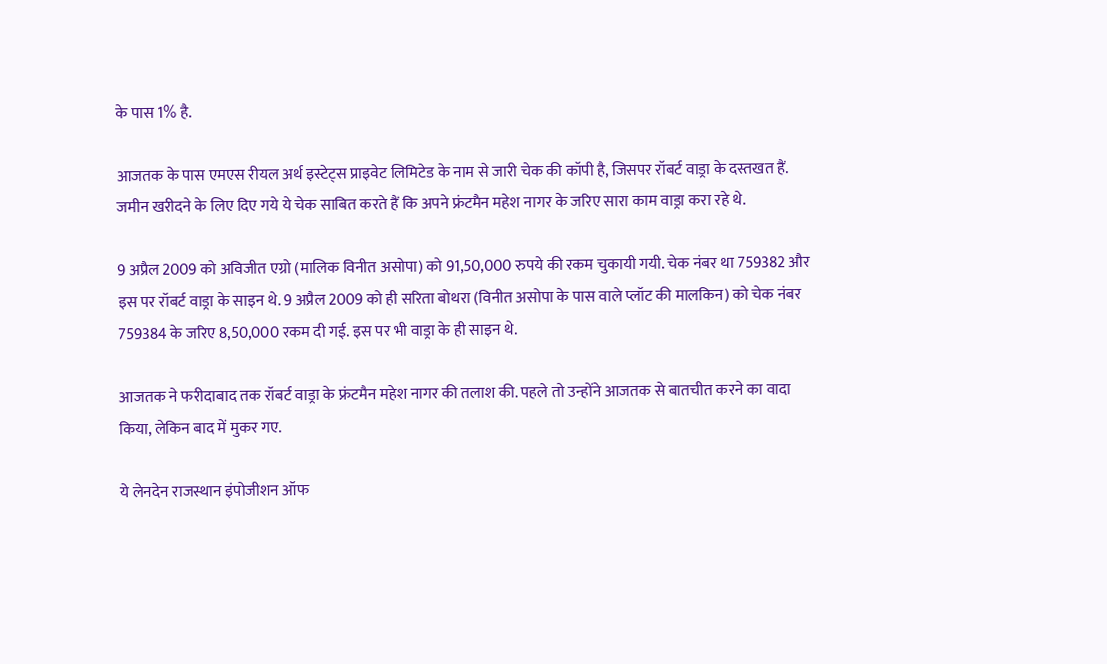के पास 1% है.

आजतक के पास एमएस रीयल अर्थ इस्टेट्स प्राइवेट लिमिटेड के नाम से जारी चेक की कॉपी है, जिसपर रॉबर्ट वाड्रा के दस्तखत हैं. जमीन खरीदने के लिए दिए गये ये चेक साबित करते हैं कि अपने फ्रंटमैन महेश नागर के जरिए सारा काम वाड्रा करा रहे थे.

9 अप्रैल 2009 को अविजीत एग्रो (मालिक विनीत असोपा) को 91,50,000 रुपये की रकम चुकायी गयी. चेक नंबर था 759382 और इस पर रॉबर्ट वाड्रा के साइन थे. 9 अप्रैल 2009 को ही सरिता बोथरा (विनीत असोपा के पास वाले प्लॉट की मालकिन) को चेक नंबर 759384 के जरिए 8,50,000 रकम दी गई. इस पर भी वाड्रा के ही साइन थे.

आजतक ने फरीदाबाद तक रॉबर्ट वाड्रा के फ्रंटमैन महेश नागर की तलाश की. पहले तो उन्होंने आजतक से बातचीत करने का वादा किया, लेकिन बाद में मुकर गए.

ये लेनदेन राजस्थान इंपोजीशन ऑफ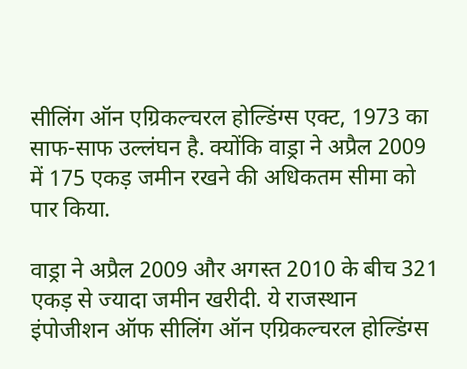सीलिंग ऑन एग्रिकल्चरल होल्डिंग्स एक्ट, 1973 का साफ-साफ उल्लंघन है. क्योंकि वाड्रा ने अप्रैल 2009 में 175 एकड़ जमीन रखने की अधिकतम सीमा को पार किया.

वाड्रा ने अप्रैल 2009 और अगस्त 2010 के बीच 321 एकड़ से ज्यादा जमीन खरीदी. ये राजस्थान इंपोजीशन ऑफ सीलिंग ऑन एग्रिकल्चरल होल्डिंग्स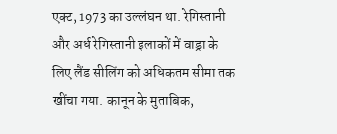एक्ट, 1973 का उल्लंघन था. रेगिस्तानी और अर्ध रेगिस्तानी इलाकों में वाड्रा के लिए लैंड सीलिंग को अधिकतम सीमा तक खींचा गया. कानून के मुताबिक,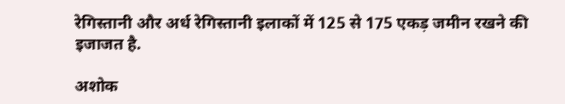रेगिस्तानी और अर्ध रेगिस्तानी इलाकों में 125 से 175 एकड़ जमीन रखने की इजाजत है.

अशोक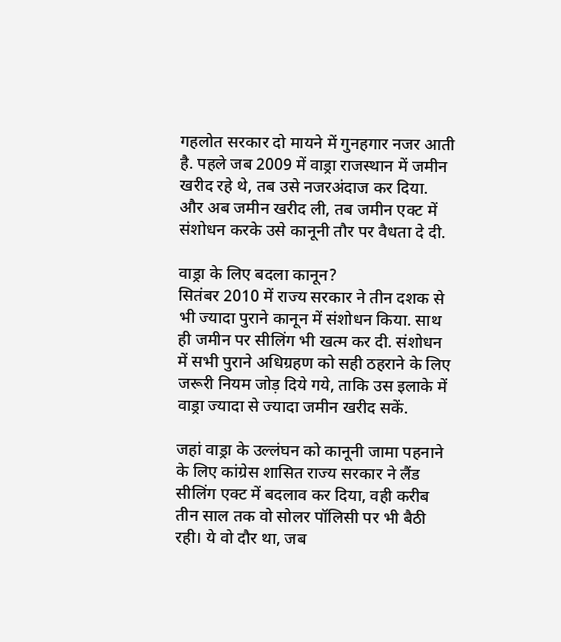गहलोत सरकार दो मायने में गुनहगार नजर आती है. पहले जब 2009 में वाड्रा राजस्थान में जमीन खरीद रहे थे, तब उसे नजरअंदाज कर दिया. और अब जमीन खरीद ली, तब जमीन एक्ट में संशोधन करके उसे कानूनी तौर पर वैधता दे दी.

वाड्रा के लिए बदला कानून?
सितंबर 2010 में राज्य सरकार ने तीन दशक से भी ज्यादा पुराने कानून में संशोधन किया. साथ ही जमीन पर सीलिंग भी खत्म कर दी. संशोधन में सभी पुराने अधिग्रहण को सही ठहराने के लिए जरूरी नियम जोड़ दिये गये, ताकि उस इलाके में वाड्रा ज्यादा से ज्यादा जमीन खरीद सकें.

जहां वाड्रा के उल्लंघन को कानूनी जामा पहनाने के लिए कांग्रेस शासित राज्य सरकार ने लैंड सीलिंग एक्ट में बदलाव कर दिया, वही करीब तीन साल तक वो सोलर पॉलिसी पर भी बैठी रही। ये वो दौर था, जब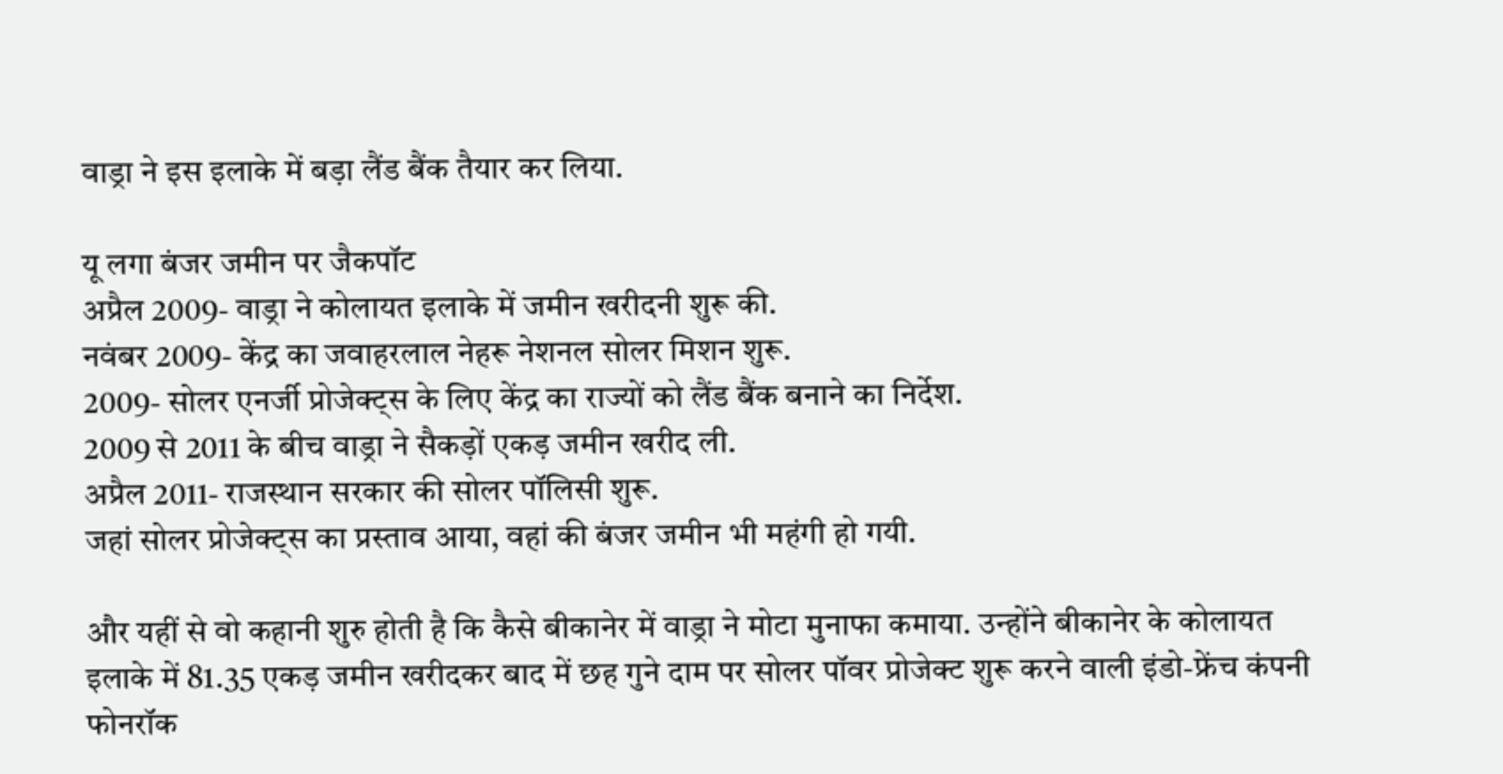वाड्रा ने इस इलाके में बड़ा लैंड बैंक तैयार कर लिया.

यू लगा बंजर जमीन पर जैकपॉट
अप्रैल 2009- वाड्रा ने कोलायत इलाके में जमीन खरीदनी शुरू की.
नवंबर 2009- केंद्र का जवाहरलाल नेहरू नेशनल सोलर मिशन शुरू.
2009- सोलर एनर्जी प्रोजेक्ट्स के लिए केंद्र का राज्यों को लैंड बैंक बनाने का निर्देश.
2009 से 2011 के बीच वाड्रा ने सैकड़ों एकड़ जमीन खरीद ली.
अप्रैल 2011- राजस्थान सरकार की सोलर पॉलिसी शुरू.
जहां सोलर प्रोजेक्ट्स का प्रस्ताव आया, वहां की बंजर जमीन भी महंगी हो गयी.

और यहीं से वो कहानी शुरु होती है कि कैसे बीकानेर में वाड्रा ने मोटा मुनाफा कमाया. उन्होंने बीकानेर के कोलायत इलाके में 81.35 एकड़ जमीन खरीदकर बाद में छह गुने दाम पर सोलर पॉवर प्रोजेक्ट शुरू करने वाली इंडो-फ्रेंच कंपनी फोनरॉक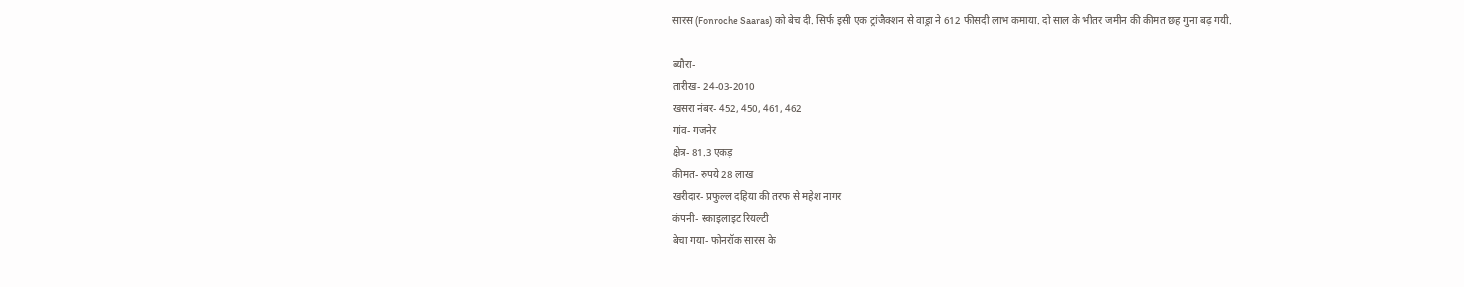सारस (Fonroche Saaras) को बेच दी. सिर्फ इसी एक ट्रांजैक्शन से वाड्रा ने 612 फीसदी लाभ कमाया. दो साल के भीतर जमीन की कीमत छह गुना बढ़ गयी.

ब्यौरा-
तारीख- 24-03-2010
खसरा नंबर- 452, 450, 461, 462
गांव- गजनेर
क्षेत्र- 81.3 एकड़
कीमत- रुपये 28 लाख
खरीदार- प्रफुल्ल दहिया की तरफ से महेश नागर
कंपनी- स्काइलाइट रियल्टी
बेचा गया- फोनरॉक सारस के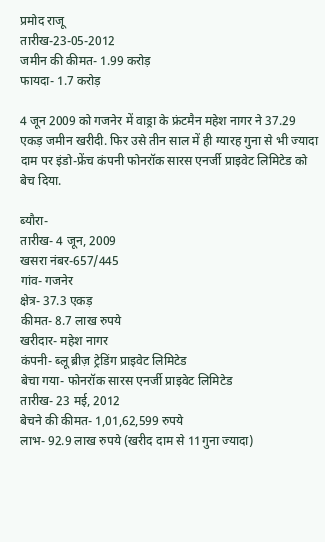प्रमोद राजू
तारीख-23-05-2012
जमीन की कीमत- 1.99 करोड़
फायदा- 1.7 करोड़

4 जून 2009 को गजनेर में वाड्रा के फ्रंटमैन महेश नागर ने 37.29 एकड़ जमीन खरीदी. फिर उसे तीन साल में ही ग्यारह गुना से भी ज्यादा दाम पर इंडो-फ्रेंच कंपनी फोनरॉक सारस एनर्जी प्राइवेट लिमिटेड को बेच दिया.

ब्यौरा-
तारीख- 4 जून, 2009
खसरा नंबर-657/445
गांव- गजनेर
क्षेत्र- 37.3 एकड़
कीमत- 8.7 लाख रुपये
खरीदार- महेश नागर
कंपनी- ब्लू ब्रीज़ ट्रेडिंग प्राइवेट लिमिटेड
बेचा गया- फोनरॉक सारस एनर्जी प्राइवेट लिमिटेड
तारीख- 23 मई, 2012
बेचने की कीमत- 1,01,62,599 रुपये
लाभ- 92.9 लाख रुपये (खरीद दाम से 11गुना ज्यादा)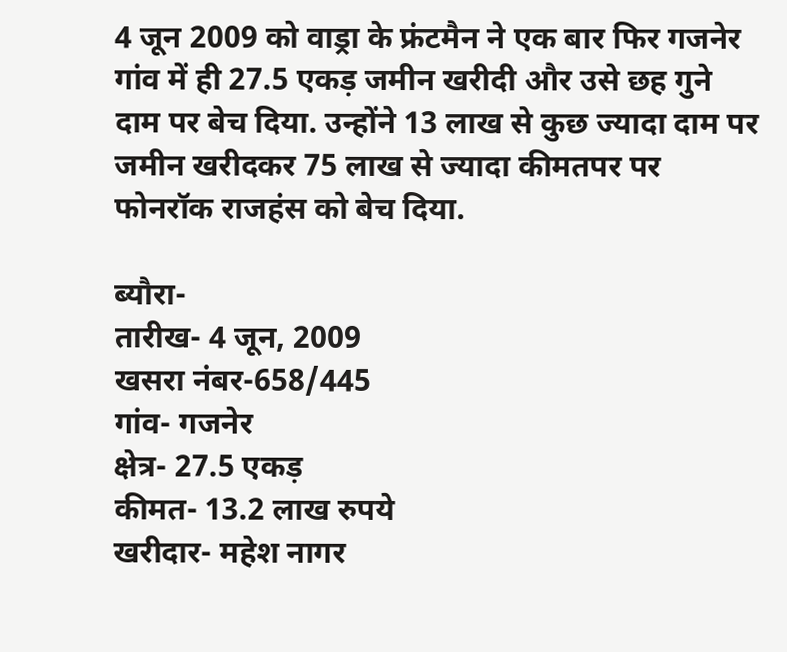4 जून 2009 को वाड्रा के फ्रंटमैन ने एक बार फिर गजनेर गांव में ही 27.5 एकड़ जमीन खरीदी और उसे छह गुने दाम पर बेच दिया. उन्होंने 13 लाख से कुछ ज्यादा दाम पर जमीन खरीदकर 75 लाख से ज्यादा कीमतपर पर फोनरॉक राजहंस को बेच दिया.

ब्यौरा-
तारीख- 4 जून, 2009
खसरा नंबर-658/445
गांव- गजनेर
क्षेत्र- 27.5 एकड़
कीमत- 13.2 लाख रुपये
खरीदार- महेश नागर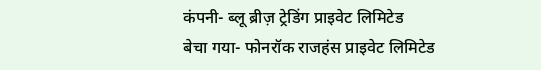कंपनी- ब्लू ब्रीज़ ट्रेडिंग प्राइवेट लिमिटेड
बेचा गया- फोनरॉक राजहंस प्राइवेट लिमिटेड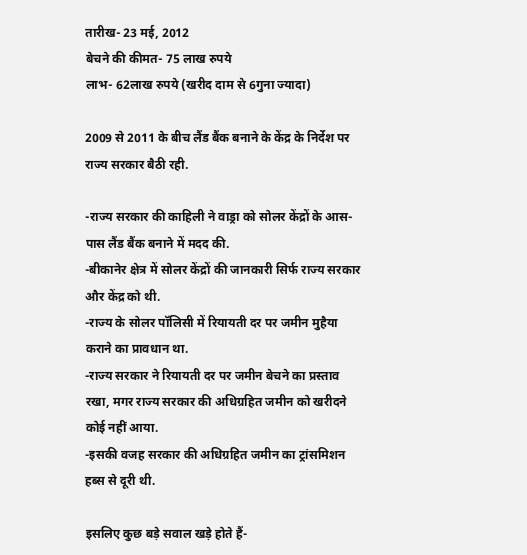तारीख- 23 मई, 2012
बेचने की कीमत- 75 लाख रुपये
लाभ- 62लाख रुपये (खरीद दाम से 6गुना ज्यादा)

2009 से 2011 के बीच लैंड बैंक बनाने के केंद्र के निर्देश पर राज्य सरकार बैठी रही.

-राज्य सरकार की काहिली ने वाड्रा को सोलर केंद्रों के आस-पास लैंड बैंक बनाने में मदद की.
-बीकानेर क्षेत्र में सोलर केंद्रों की जानकारी सिर्फ राज्य सरकार और केंद्र को थी.
-राज्य के सोलर पॉलिसी में रियायती दर पर जमीन मुहैया कराने का प्रावधान था.
-राज्य सरकार ने रियायती दर पर जमीन बेचने का प्रस्ताव रखा, मगर राज्य सरकार की अधिग्रहित जमीन को खरीदने कोई नहीं आया.
-इसकी वजह सरकार की अधिग्रहित जमीन का ट्रांसमिशन हब्स से दूरी थी.

इसलिए कुछ बड़े सवाल खड़े होते हैं-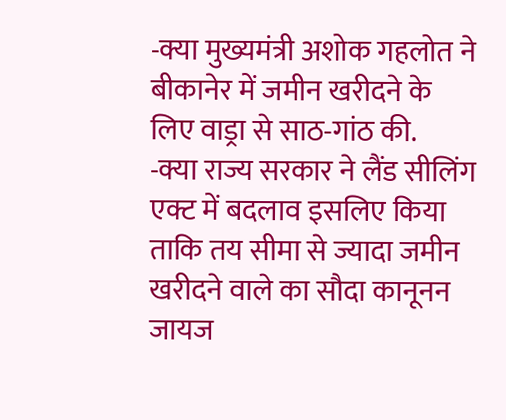-क्या मुख्यमंत्री अशोक गहलोत ने बीकानेर में जमीन खरीदने के लिए वाड्रा से साठ-गांठ की.
-क्या राज्य सरकार ने लैंड सीलिंग एक्ट में बदलाव इसलिए किया ताकि तय सीमा से ज्यादा जमीन खरीदने वाले का सौदा कानूनन जायज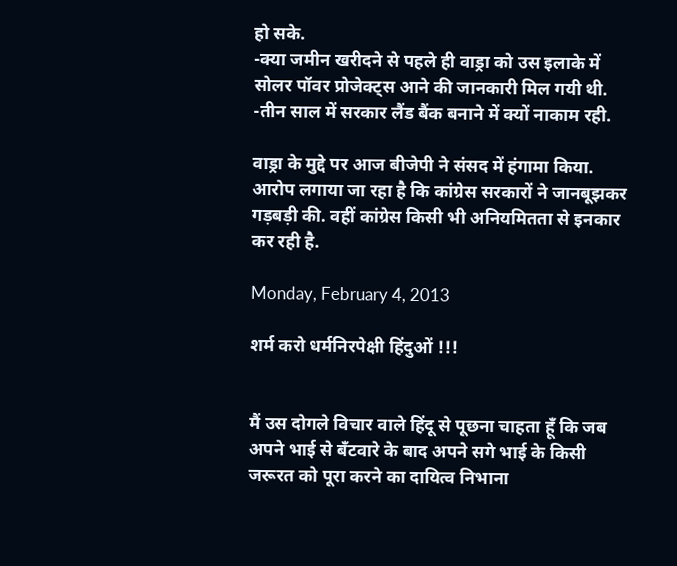हो सके.
-क्या जमीन खरीदने से पहले ही वाड्रा को उस इलाके में सोलर पॉवर प्रोजेक्ट्स आने की जानकारी मिल गयी थी.
-तीन साल में सरकार लैंड बैंक बनाने में क्यों नाकाम रही.

वाड्रा के मुद्दे पर आज बीजेपी ने संसद में हंगामा किया. आरोप लगाया जा रहा है कि कांग्रेस सरकारों ने जानबूझकर गड़बड़ी की. वहीं कांग्रेस किसी भी अनियमितता से इनकार कर रही है.

Monday, February 4, 2013

शर्म करो धर्मनिरपेक्षी हिंदुओं !!!


मैं उस दोगले विचार वाले हिंदू से पूछना चाहता हूँ कि जब अपने भाई से बँटवारे के बाद अपने सगे भाई के किसी जरूरत को पूरा करने का दायित्व निभाना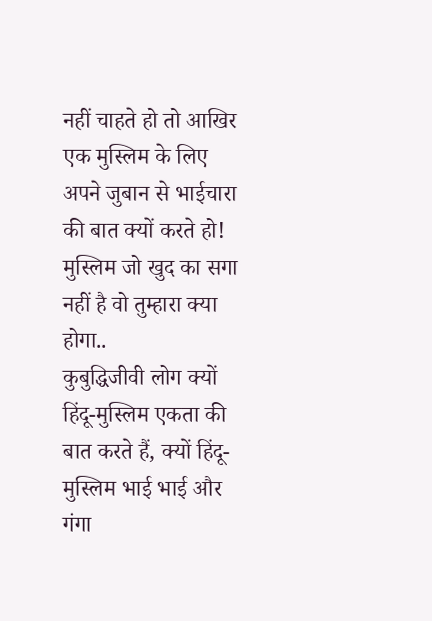नहीं चाहते हो तो आखिर एक मुस्लिम के लिए अपने जुबान से भाईचारा की बात क्यों करते हो!
मुस्लिम जो खुद का सगा नहीं है वो तुम्हारा क्या होगा..
कुबुद्धिजीवी लोग क्यों हिंदू-मुस्लिम एकता की बात करते हैं, क्यों हिंदू-मुस्लिम भाई भाई और गंगा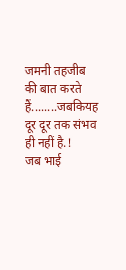जमनी तहजीब की बात करते हैं........जबकियह दूर दूर तक संभव ही नहीं है.!
जब भाई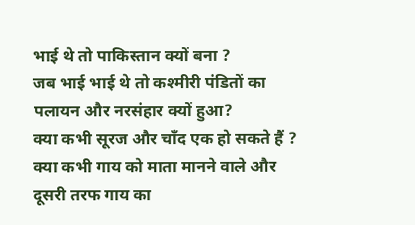भाई थे तो पाकिस्तान क्यों बना ?
जब भाई भाई थे तो कश्मीरी पंडितों का पलायन और नरसंहार क्यों हुआ?
क्या कभी सूरज और चाँद एक हो सकते हैं ?
क्या कभी गाय को माता मानने वाले और दूसरी तरफ गाय का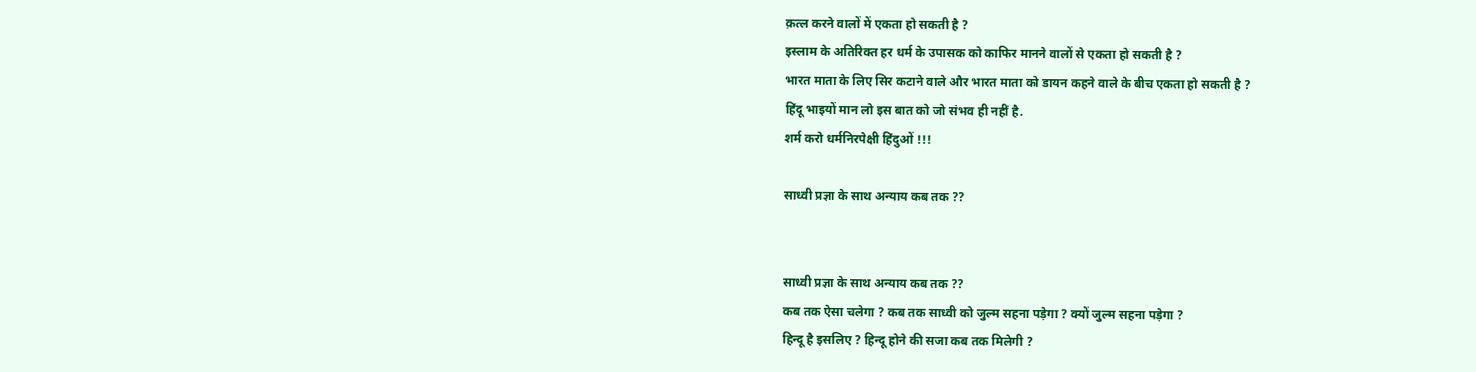क़त्ल करने वालों में एकता हो सकती है ?
इस्लाम के अतिरिक्त हर धर्म के उपासक को काफिर मानने वालों से एकता हो सकती है ?
भारत माता के लिए सिर कटाने वाले और भारत माता को डायन कहने वाले के बीच एकता हो सकती है ?
हिंदू भाइयों मान लो इस बात को जो संभव ही नहीं है.
शर्म करो धर्मनिरपेक्षी हिंदुओं !!!

साध्वी प्रज्ञा के साथ अन्याय कब तक ??


साध्वी प्रज्ञा के साथ अन्याय कब तक ??
कब तक ऐसा चलेगा ? कब तक साध्वी को जुल्म सहना पड़ेगा ? क्यों जुल्म सहना पड़ेगा ?
हिन्दू है इसलिए ? हिन्दू होने की सजा कब तक मिलेगी ?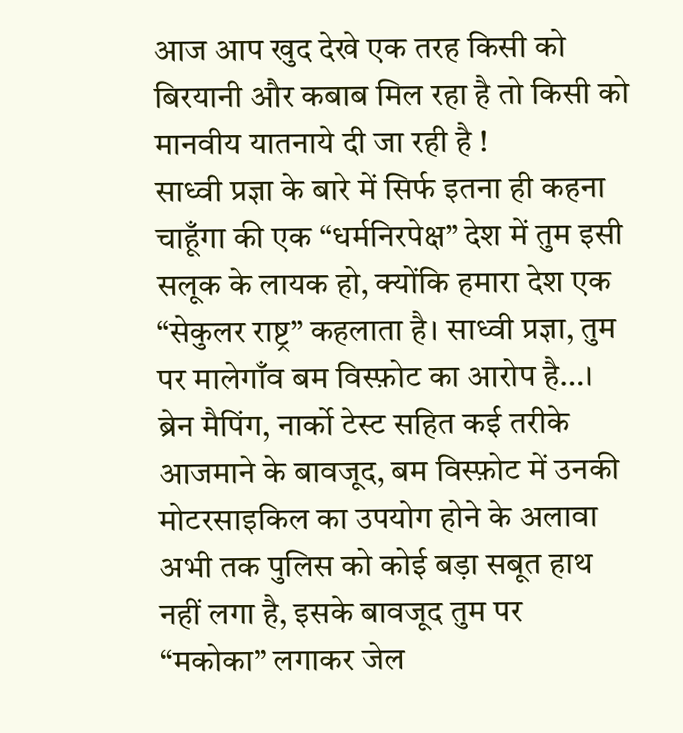आज आप खुद देखे एक तरह किसी को बिरयानी और कबाब मिल रहा है तो किसी को मानवीय यातनाये दी जा रही है !
साध्वी प्रज्ञा के बारे में सिर्फ इतना ही कहना चाहूँगा की एक “धर्मनिरपेक्ष” देश में तुम इसी सलूक के लायक हो, क्योंकि हमारा देश एक “सेकुलर राष्ट्र” कहलाता है। साध्वी प्रज्ञा, तुम पर मालेगाँव बम विस्फ़ोट का आरोप है…। ब्रेन मैपिंग, नार्को टेस्ट सहित कई तरीके आजमाने के बावजूद, बम विस्फ़ोट में उनकी मोटरसाइकिल का उपयोग होने के अलावा अभी तक पुलिस को कोई बड़ा सबूत हाथ नहीं लगा है, इसके बावजूद तुम पर “मकोका” लगाकर जेल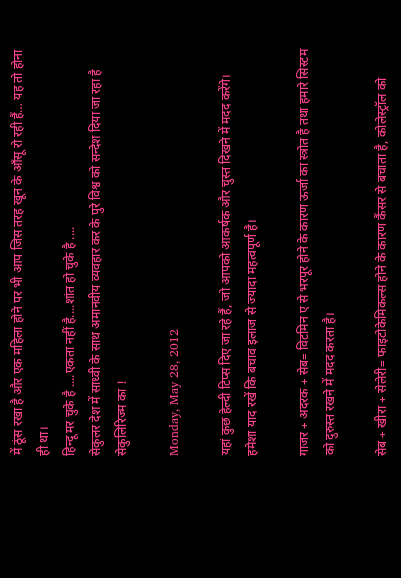में ठूंस रखा है और एक महिला होने पर भी आप जिस तरह खून के आँसू रो रही हैं… यह तो होना ही था।
हिन्दू मर चुके है ....एकता नहीं है....शांत हो चुके है ....
सेकुलर देश में साध्वी के साथ अमानवीय व्यवहार कर के पुरे विश्व को सन्देश दिया जा रहा है सेकुलिरिज्म का !

Monday, May 28, 2012

यहां कुछ हेल्दी टिप्स दिए जा रहे हैं, जो आपको आकर्षक और चुस्त दिखने में मदद करेंगे। हमेशा याद रखें कि बचाव इलाज से ज्यादा महत्वपूर्ण है।

गाजर + अदरक + सेब= विटमिन ए से भरपूर होने के कारण ऊर्जा का स्त्रोत है तथा हमारे सिस्टम को दुरुस्त रखने में मदद करता है।

सेब + खीरा + सेलेरी= फाइटोकेमिकल्स होने के कारण कैंसर से बचाता है, कोलेस्ट्रॉल को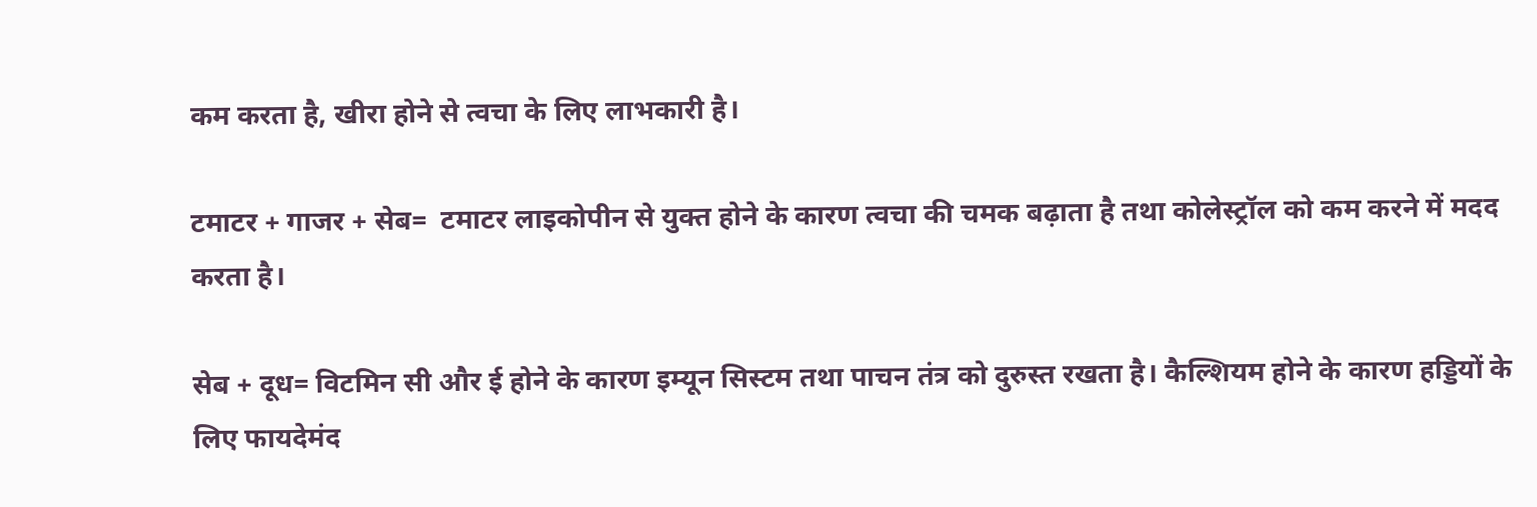कम करता है, खीरा होने से त्वचा के लिए लाभकारी है।

टमाटर + गाजर + सेब=  टमाटर लाइकोपीन से युक्त होने के कारण त्वचा की चमक बढ़ाता है तथा कोलेस्ट्रॉल को कम करने में मदद करता है।

सेब + दूध= विटमिन सी और ई होने के कारण इम्यून सिस्टम तथा पाचन तंत्र को दुरुस्त रखता है। कैल्शियम होने के कारण हड्डियों के लिए फायदेमंद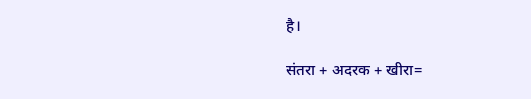है।

संतरा + अदरक + खीरा=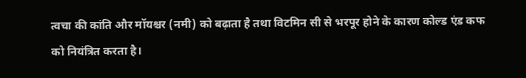त्वचा की कांति और मॉयश्चर (नमी) को बढ़ाता है तथा विटमिन सी से भरपूर होने के कारण कोल्ड एंड कफ को नियंत्रित करता है।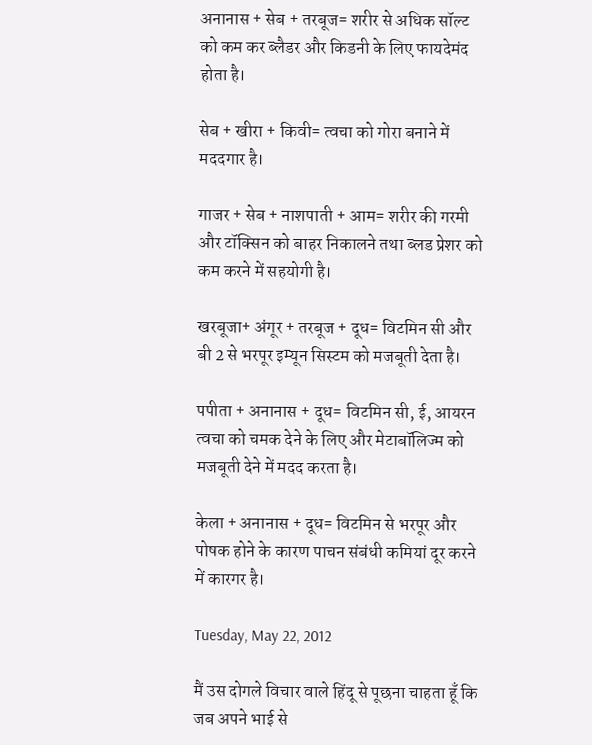अनानास + सेब + तरबूज= शरीर से अधिक सॉल्ट को कम कर ब्लैडर और किडनी के लिए फायदेमंद होता है।

सेब + खीरा + किवी= त्वचा को गोरा बनाने में मददगार है।

गाजर + सेब + नाशपाती + आम= शरीर की गरमी और टॉक्सिन को बाहर निकालने तथा ब्लड प्रेशर को कम करने में सहयोगी है।

खरबूजा+ अंगूर + तरबूज + दूध= विटमिन सी और बी 2 से भरपूर इम्यून सिस्टम को मजबूती देता है।

पपीता + अनानास + दूध= विटमिन सी, ई, आयरन त्वचा को चमक देने के लिए और मेटाबॉलिज्म को मजबूती देने में मदद करता है।

केला + अनानास + दूध= विटमिन से भरपूर और पोषक होने के कारण पाचन संबंधी कमियां दूर करने में कारगर है।

Tuesday, May 22, 2012

मैं उस दोगले विचार वाले हिंदू से पूछना चाहता हूँ कि जब अपने भाई से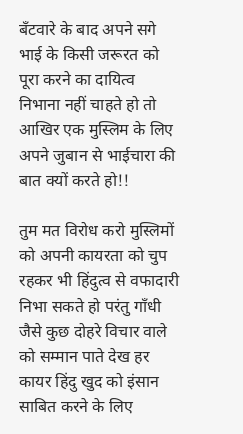बँटवारे के बाद अपने सगे भाई के किसी जरूरत को पूरा करने का दायित्व निभाना नहीं चाहते हो तो आखिर एक मुस्लिम के लिए अपने जुबान से भाईचारा की बात क्यों करते हो!!

तुम मत विरोध करो मुस्लिमों को अपनी कायरता को चुप रहकर भी हिंदुत्व से वफादारी निभा सकते हो परंतु गाँधी जैसे कुछ दोहरे विचार वाले को सम्मान पाते देख हर कायर हिंदु खुद को इंसान साबित करने के लिए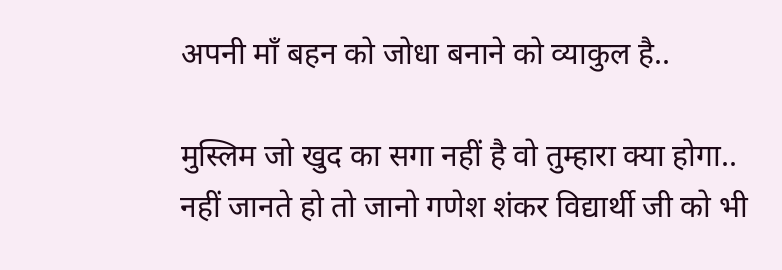अपनी माँ बहन को जोधा बनाने को व्याकुल है..

मुस्लिम जो खुद का सगा नहीं है वो तुम्हारा क्या होगा..
नहीं जानते हो तो जानो गणेश शंकर विद्यार्थी जी को भी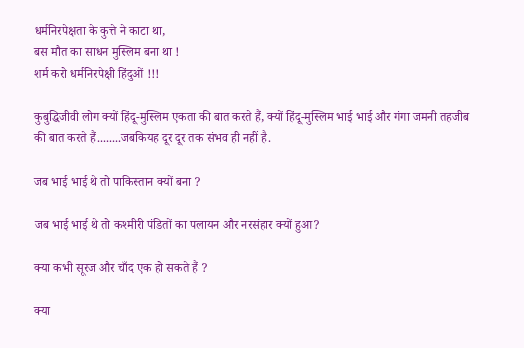धर्मनिरपेक्षता के कुत्ते ने काटा था,
बस मौत का साधन मुस्लिम बना था !
शर्म करो धर्मनिरपेक्षी हिंदुओं !!!

कुबुद्धिजीवी लोग क्यों हिंदू-मुस्लिम एकता की बात करते हैं, क्यों हिंदू-मुस्लिम भाई भाई और गंगा जमनी तहजीब की बात करते हैं........जबकियह दूर दूर तक संभव ही नहीं है.

जब भाई भाई थे तो पाकिस्तान क्यों बना ?

जब भाई भाई थे तो कश्मीरी पंडितों का पलायन और नरसंहार क्यों हुआ?

क्या कभी सूरज और चाँद एक हो सकते हैं ?

क्या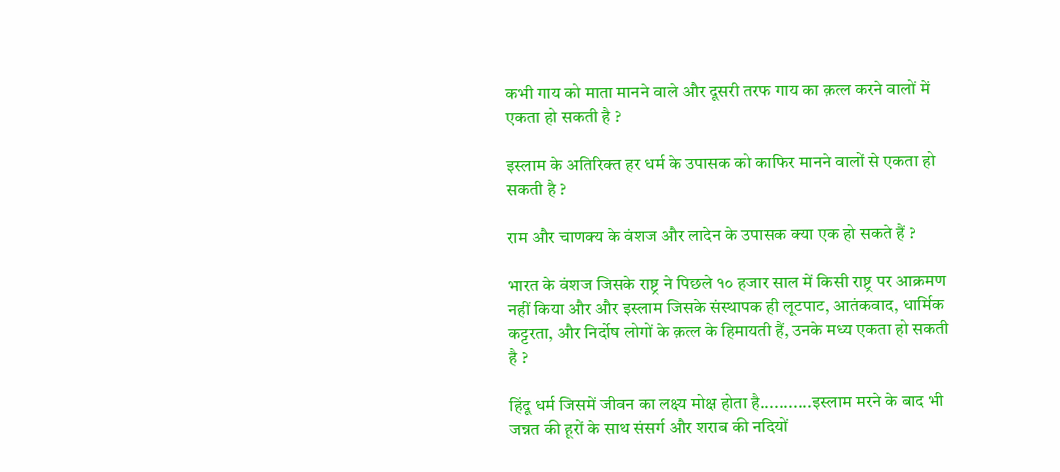कभी गाय को माता मानने वाले और दूसरी तरफ गाय का क़त्ल करने वालों में एकता हो सकती है ?

इस्लाम के अतिरिक्त हर धर्म के उपासक को काफिर मानने वालों से एकता हो सकती है ?

राम और चाणक्य के वंशज और लादेन के उपासक क्या एक हो सकते हैं ?

भारत के वंशज जिसके राष्ट्र ने पिछले १० हजार साल में किसी राष्ट्र पर आक्रमण नहीं किया और और इस्लाम जिसके संस्थापक ही लूटपाट, आतंकवाद, धार्मिक कट्टरता, और निर्दोष लोगों के क़त्ल के हिमायती हैं, उनके मध्य एकता हो सकती है ?

हिंदू धर्म जिसमें जीवन का लक्ष्य मोक्ष होता है...........इस्लाम मरने के बाद भी जन्नत की हूरों के साथ संसर्ग और शराब की नदियों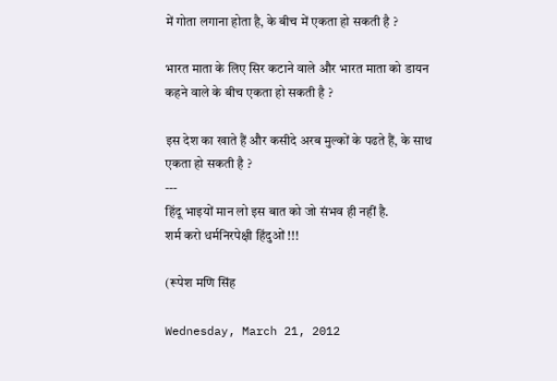में गोता लगाना होता है, के बीच में एकता हो सकती है ?

भारत माता के लिए सिर कटाने वाले और भारत माता को डायन कहने वाले के बीच एकता हो सकती है ?

इस देश का खाते हैं और कसीदे अरब मुल्कों के पढते हैं, के साथ एकता हो सकती है ?
---
हिंदू भाइयों मान लो इस बात को जो संभव ही नहीं है.
शर्म करो धर्मनिरपेक्षी हिंदुओं !!!

(रूपेश मणि सिंह

Wednesday, March 21, 2012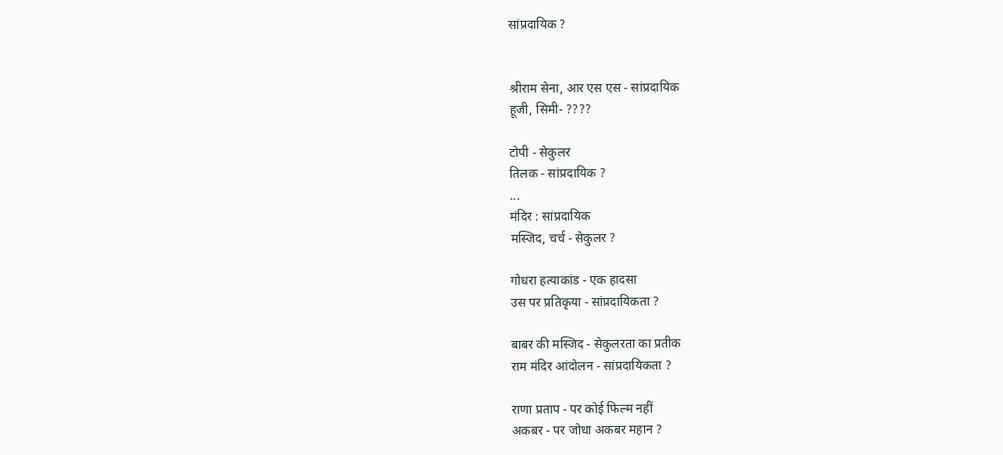सांप्रदायिक ?


श्रीराम सेना, आर एस एस - सांप्रदायिक
हूजी, सिमी- ????

टोपी - सेकुलर
तिलक - सांप्रदायिक ?
...
मंदिर : सांप्रदायिक
मस्जिद, चर्च - सेकुलर ?

गोधरा हत्याकांड - एक हादसा
उस पर प्रतिकृया - सांप्रदायिकता ?

बाबर की मस्जिद - सेकुलरता का प्रतीक
राम मंदिर आंदोलन - सांप्रदायिकता ?

राणा प्रताप - पर कोई फिल्म नहीं
अकबर - पर जोधा अकबर महान ?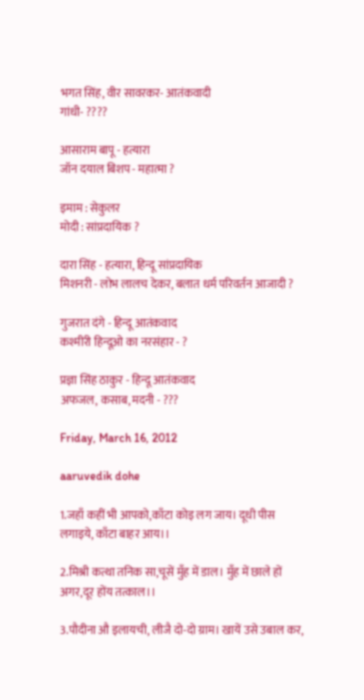भगत सिंह, वीर सावरकर- आतंकवादी
गांधी- ????

आसाराम बापू - हत्यारा
जॉन दयाल बिशप - महात्मा ?

इमाम : सेकुलर
मोदी : सांप्रदायिक ?

दारा सिंह - हत्यारा, हिन्दू सांप्रदायिक
मिशनरी - लोभ लालच देकर, बलात धर्म परिवर्तन आजादी ?

गुजरात दंगे - हिन्दू आतंकवाद
कश्मीरी हिन्दूओ का नरसंहार - ?

प्रज्ञा सिंह ठाकुर - हिन्दू आतंकवाद
अफजल, कसाब, मदनी - ???

Friday, March 16, 2012

aaruvedik dohe

1.जहाँ कहीं भी आपको,काँटा कोइ लग जाय। दूधी पीस लगाइये, काँटा बाहर आय।।

2.मिश्री कत्था तनिक सा,चूसें मुँह में डाल। मुँह में छाले हों अगर,दूर होंय तत्काल।।

3.पौदीना औ इलायची, लीजै दो-दो ग्राम। खायें उसे उबाल कर,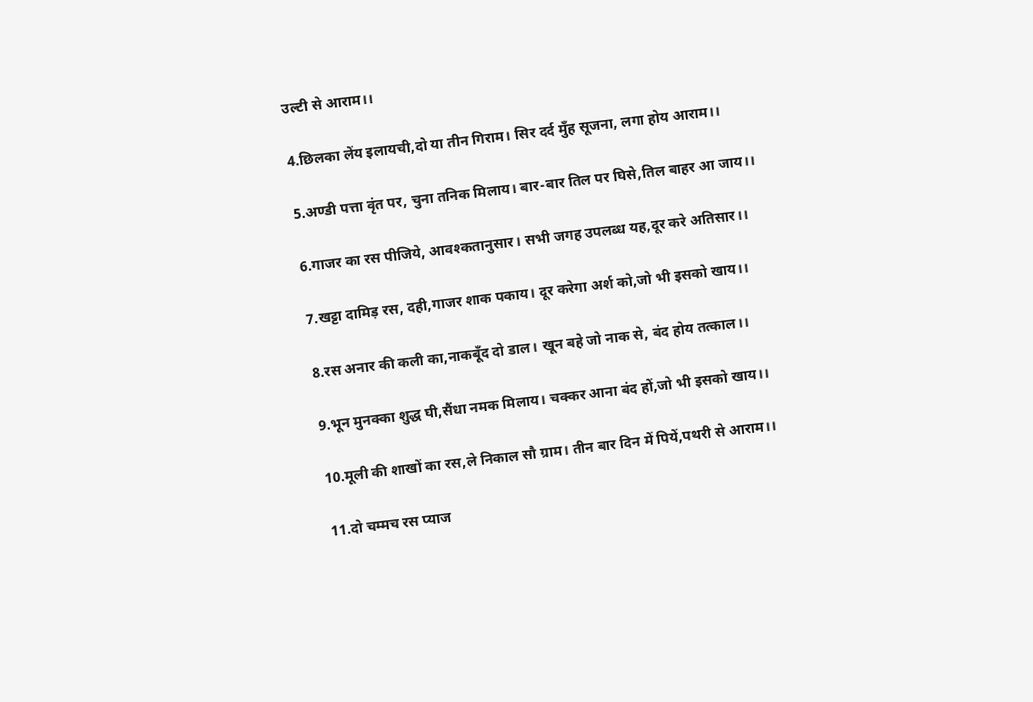उल्टी से आराम।।

4.छिलका लेंय इलायची,दो या तीन गिराम। सिर दर्द मुँह सूजना, लगा होय आराम।।

5.अण्डी पत्ता वृंत पर, चुना तनिक मिलाय। बार-बार तिल पर घिसे,तिल बाहर आ जाय।।

6.गाजर का रस पीजिये, आवश्कतानुसार। सभी जगह उपलब्ध यह,दूर करे अतिसार।।

7.खट्टा दामिड़ रस, दही,गाजर शाक पकाय। दूर करेगा अर्श को,जो भी इसको खाय।।

8.रस अनार की कली का,नाकबूँद दो डाल। खून बहे जो नाक से, बंद होय तत्काल।।

9.भून मुनक्का शुद्ध घी,सैंधा नमक मिलाय। चक्कर आना बंद हों,जो भी इसको खाय।।

10.मूली की शाखों का रस,ले निकाल सौ ग्राम। तीन बार दिन में पियें,पथरी से आराम।।

11.दो चम्मच रस प्याज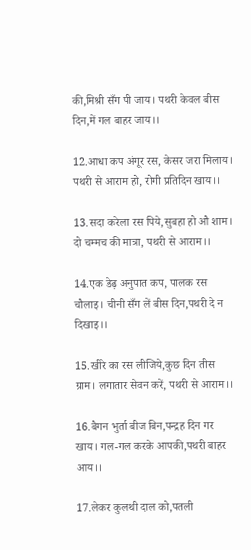की,मिश्री सँग पी जाय। पथरी केवल बीस दिन,में गल बाहर जाय।।

12.आधा कप अंगूर रस, केसर जरा मिलाय। पथरी से आराम हो, रोगी प्रतिदिन खाय।।

13.सदा करेला रस पिये,सुबहा हो औ शाम। दो चम्मच की मात्रा, पथरी से आराम।।

14.एक डेढ़ अनुपात कप, पालक रस चौलाइ। चीनी सँग लें बीस दिन,पथरी दे न दिखाइ।।

15.खीरे का रस लीजिये,कुछ दिन तीस ग्राम। लगातार सेवन करें, पथरी से आराम।।

16.बैगन भुर्ता बीज बिन,पन्द्रह दिन गर खाय। गल-गल करके आपकी,पथरी बाहर आय।।

17.लेकर कुलथी दाल को,पतली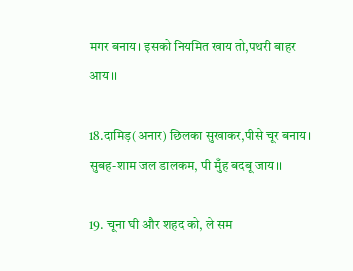मगर बनाय। इसको नियमित खाय तो,पथरी बाहर आय।।

18.दामिड़(अनार) छिलका सुखाकर,पीसे चूर बनाय। सुबह-शाम जल डालकम, पी मुँह बदबू जाय।।

19. चूना घी और शहद को, ले सम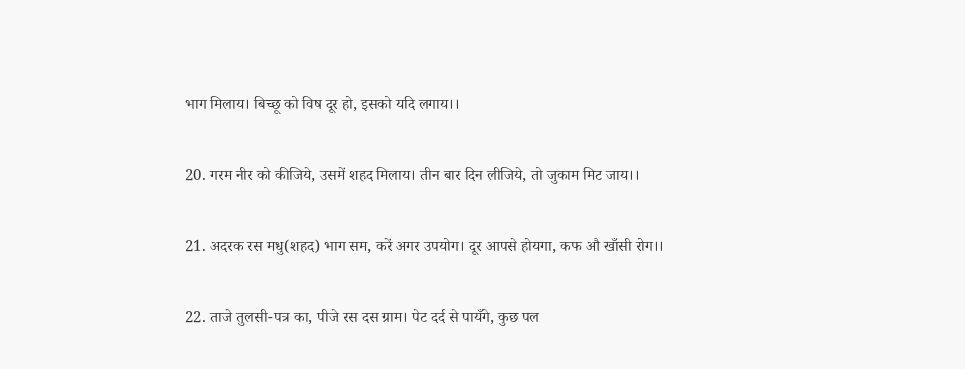भाग मिलाय। बिच्छू को विष दूर हो, इसको यदि लगाय।।

20. गरम नीर को कीजिये, उसमें शहद मिलाय। तीन बार दिन लीजिये, तो जुकाम मिट जाय।।

21. अदरक रस मधु(शहद) भाग सम, करें अगर उपयोग। दूर आपसे होयगा, कफ औ खाँसी रोग।।

22. ताजे तुलसी-पत्र का, पीजे रस दस ग्राम। पेट दर्द से पायँगे, कुछ पल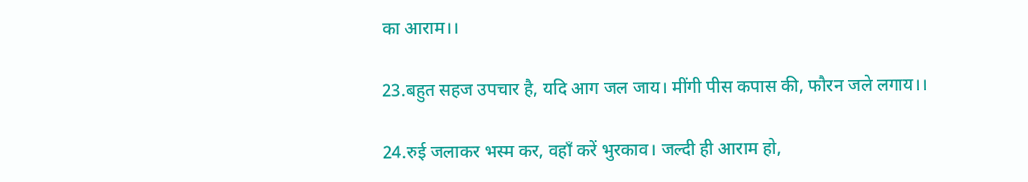का आराम।।

23.बहुत सहज उपचार है, यदि आग जल जाय। मींगी पीस कपास की, फौरन जले लगाय।।

24.रुई जलाकर भस्म कर, वहाँ करें भुरकाव। जल्दी ही आराम हो,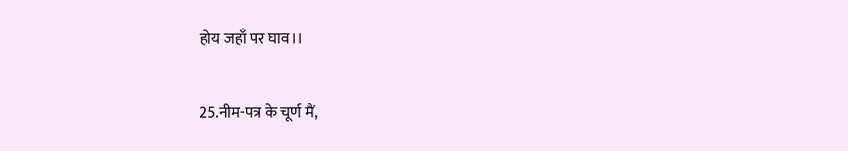होय जहाँ पर घाव।।

25.नीम-पत्र के चूर्ण मैं,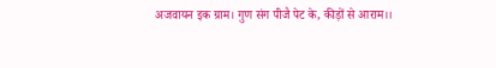अजवायन इक ग्राम। गुण संग पीजै पेट के, कीड़ों से आराम।।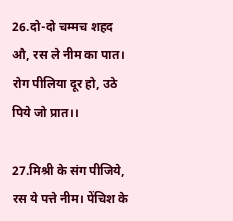26.दो-दो चम्मच शहद औ, रस ले नीम का पात। रोग पीलिया दूर हो, उठे पिये जो प्रात।।

27.मिश्री के संग पीजिये, रस ये पत्ते नीम। पेंचिश के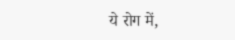ये रोग में,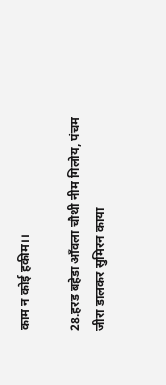काम न कोई हकीम।।

28.हरड बहेडा आँवला चौथी नीम गिलोय, पंचम जीरा डालकर सुमिरन काया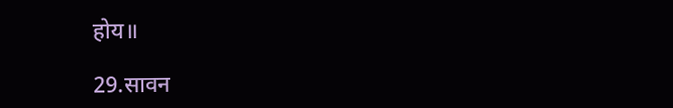होय॥

29.सावन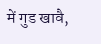में गुड खावै,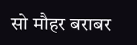सो मौहर बराबर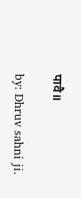पावै॥

by: Dhruv sahni ji.